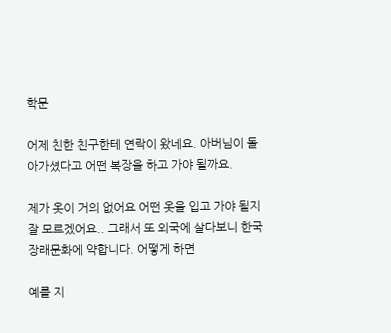학문

어제 친한 친구한테 연락이 왔네요. 아버님이 돌아가셨다고 어떤 복장을 하고 가야 될까요.

제가 옷이 거의 없어요 어떤 옷을 입고 가야 될지 잘 모르겠어요.. 그래서 또 외국에 살다보니 한국 장래문화에 약합니다. 어떻게 하면

예를 지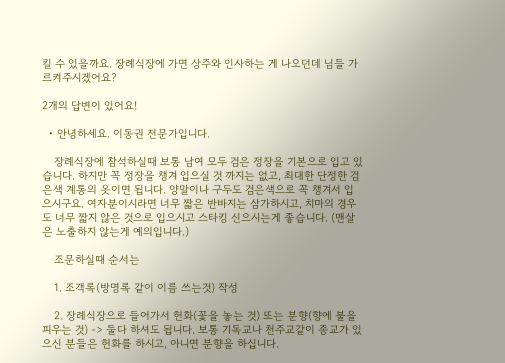킬 수 있을까요. 장례식장에 가면 상주와 인사하는 게 나오던데 님들 가르켜주시겠어요?

2개의 답변이 있어요!

  • 안녕하세요. 이동권 전문가입니다.

    장례식장에 참석하실때 보통 남여 모두 검은 정장을 기본으로 입고 있습니다. 하지만 꼭 정장을 챙겨 입으실 것 까지는 없고, 최대한 단정한 검은색 계통의 옷이면 됩니다. 양말이나 구두도 검은색으로 꼭 챙겨서 입으시구요. 여자분이시라면 너무 짧은 반바지는 삼가하시고, 치마의 경우도 너무 짧지 않은 것으로 입으시고 스타킹 신으시는게 좋습니다. (맨살은 노출하지 않는게 예의입니다.)

    조문하실때 순서는

    1. 조객록(방명록 같이 이름 쓰는것) 작성

    2. 장례식장으로 들어가서 헌화(꽃을 놓는 것) 또는 분향(향에 불을 피우는 것) -> 둘다 하셔도 됩니다. 보통 기독교나 천주교같이 종교가 있으신 분들은 헌화를 하시고, 아니면 분향을 하십니다.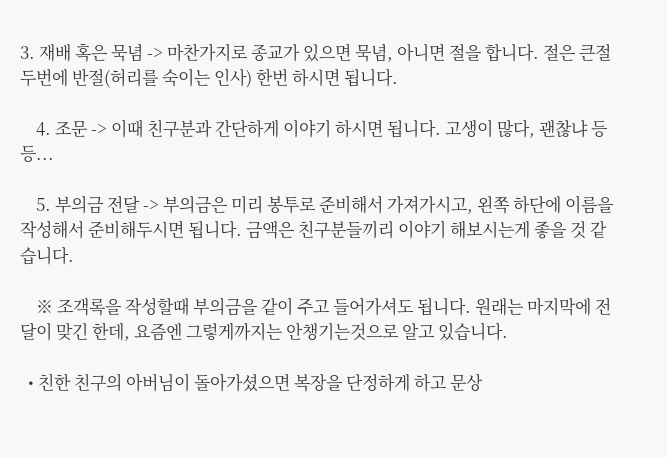3. 재배 혹은 묵념 -> 마찬가지로 종교가 있으면 묵념, 아니면 절을 합니다. 절은 큰절 두번에 반절(허리를 숙이는 인사) 한번 하시면 됩니다.

    4. 조문 -> 이때 친구분과 간단하게 이야기 하시면 됩니다. 고생이 많다, 괜찮냐 등등...

    5. 부의금 전달 -> 부의금은 미리 봉투로 준비해서 가져가시고, 왼쪽 하단에 이름을 작성해서 준비해두시면 됩니다. 금액은 친구분들끼리 이야기 해보시는게 좋을 것 같습니다.

    ※ 조객록을 작성할때 부의금을 같이 주고 들어가셔도 됩니다. 원래는 마지막에 전달이 맞긴 한데, 요즘엔 그렇게까지는 안챙기는것으로 알고 있습니다.

  • 친한 친구의 아버님이 돌아가셨으면 복장을 단정하게 하고 문상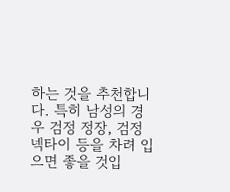하는 것을 추천합니다. 특히 남성의 경우 검정 정장, 검정 넥타이 등을 차려 입으면 좋을 것입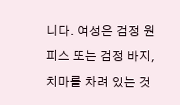니다. 여성은 검정 원피스 또는 검정 바지, 치마를 차려 있는 것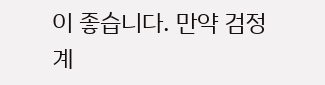이 좋습니다. 만약 검정 계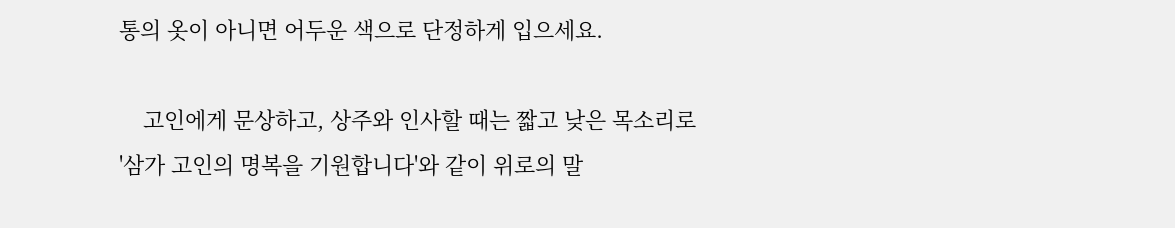통의 옷이 아니면 어두운 색으로 단정하게 입으세요.

    고인에게 문상하고, 상주와 인사할 때는 짧고 낮은 목소리로 '삼가 고인의 명복을 기원합니다'와 같이 위로의 말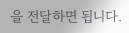을 전달하면 됩니다.